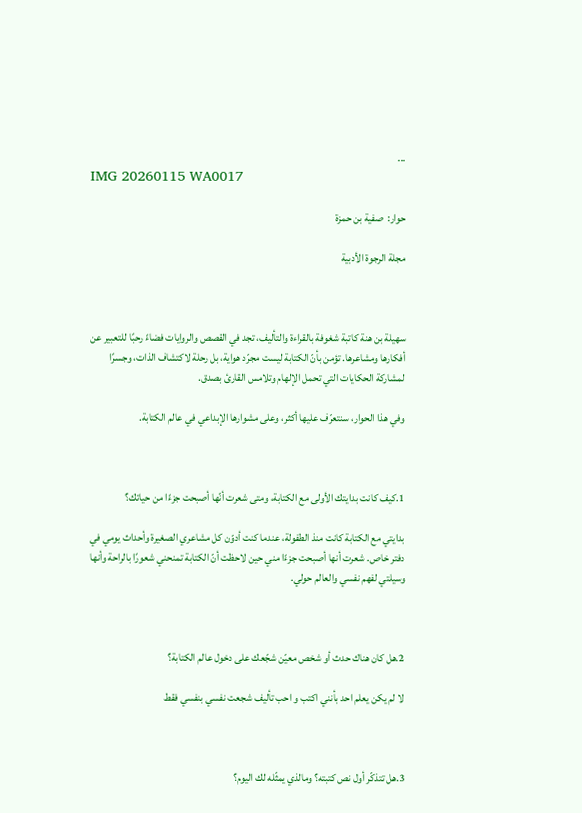...
IMG 20260115 WA0017

حوار:  صفية بن حمزة

مجلة الرجوة الأدبية



سهيلة بن هنة كاتبة شغوفة بالقراءة والتأليف، تجد في القصص والروايات فضاءً رحبًا للتعبير عن أفكارها ومشاعرها. تؤمن بأنّ الكتابة ليست مجرّد هواية، بل رحلة لاكتشاف الذات، وجسرًا لمشاركة الحكايات التي تحمل الإلهام وتلامس القارئ بصدق.

وفي هذا الحوار، سنتعرّف عليها أكثر، وعلى مشوارها الإبداعي في عالم الكتابة.



1.كيف كانت بدايتك الأولى مع الكتابة، ومتى شعرت أنّها أصبحت جزءًا من حياتك؟

بدايتي مع الكتابة كانت منذ الطفولة، عندما كنت أدوّن كل مشاعري الصغيرة وأحداث يومي في دفتر خاص. شعرت أنها أصبحت جزءًا مني حين لاحظت أنّ الكتابة تمنحني شعورًا بالراحة وأنها وسيلتي لفهم نفسي والعالم حولي.



2.هل كان هناك حدث أو شخص معيّن شجّعك على دخول عالم الكتابة؟

لا لم يكن يعلم احد بأنني اكتب و احب تأليف شجعت نفسي بنفسي فقط



3.هل تتذكّر أول نص كتبته؟ ومالذي يمثّله لك اليوم؟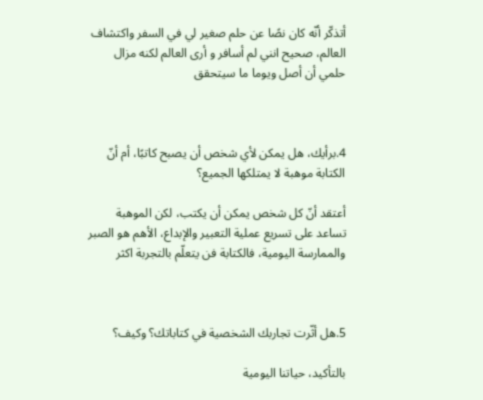أتذكّر أنّه كان نصًا عن حلم صغير لي في السفر واكتشاف العالم، صحيح انني لم أسافر و أرى العالم لكنه مزال حلمي أن أصل ويوما ما سيتحقق



4.برأيك، هل يمكن لأي شخص أن يصبح كاتبًا، أم أنّ الكتابة موهبة لا يمتلكها الجميع؟

أعتقد أنّ كل شخص يمكن أن يكتب، لكن الموهبة تساعد على تسريع عملية التعبير والإبداع، الأهم هو الصبر والممارسة اليومية، فالكتابة فن يتعلّم بالتجربة اكثر



5.هل أثّرت تجاربك الشخصية في كتاباتك؟ وكيف؟

بالتأكيد، حياتنا اليومية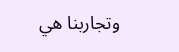وتجاربنا هي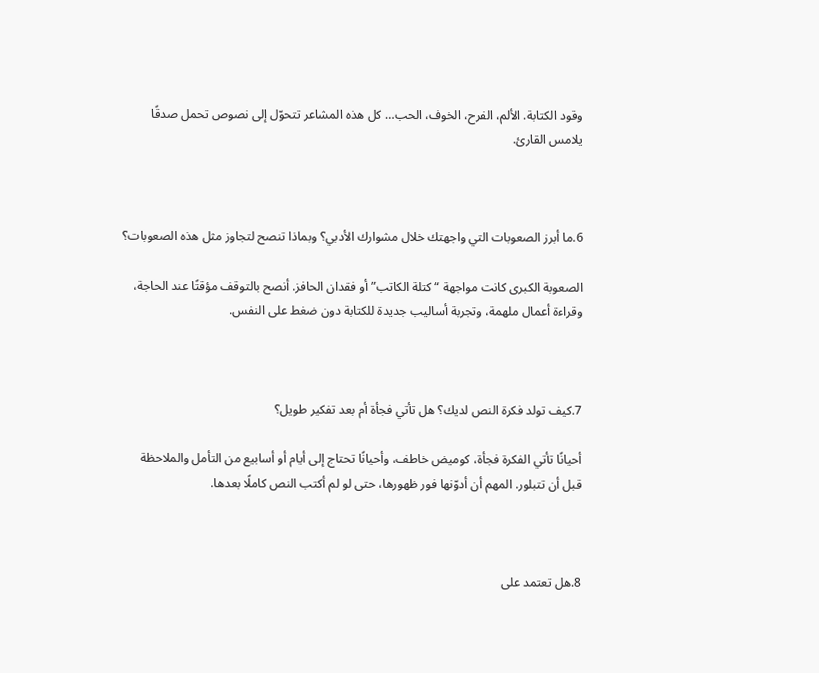وقود الكتابة. الألم، الفرح، الخوف، الحب… كل هذه المشاعر تتحوّل إلى نصوص تحمل صدقًا يلامس القارئ.



6.ما أبرز الصعوبات التي واجهتك خلال مشوارك الأدبي؟ وبماذا تنصح لتجاوز مثل هذه الصعوبات؟

الصعوبة الكبرى كانت مواجهة “كتلة الكاتب” أو فقدان الحافز. أنصح بالتوقف مؤقتًا عند الحاجة، وقراءة أعمال ملهمة، وتجربة أساليب جديدة للكتابة دون ضغط على النفس.



7.كيف تولد فكرة النص لديك؟ هل تأتي فجأة أم بعد تفكير طويل؟

أحيانًا تأتي الفكرة فجأة، كوميض خاطف، وأحيانًا تحتاج إلى أيام أو أسابيع من التأمل والملاحظة قبل أن تتبلور. المهم أن أدوّنها فور ظهورها، حتى لو لم أكتب النص كاملًا بعدها.



8.هل تعتمد على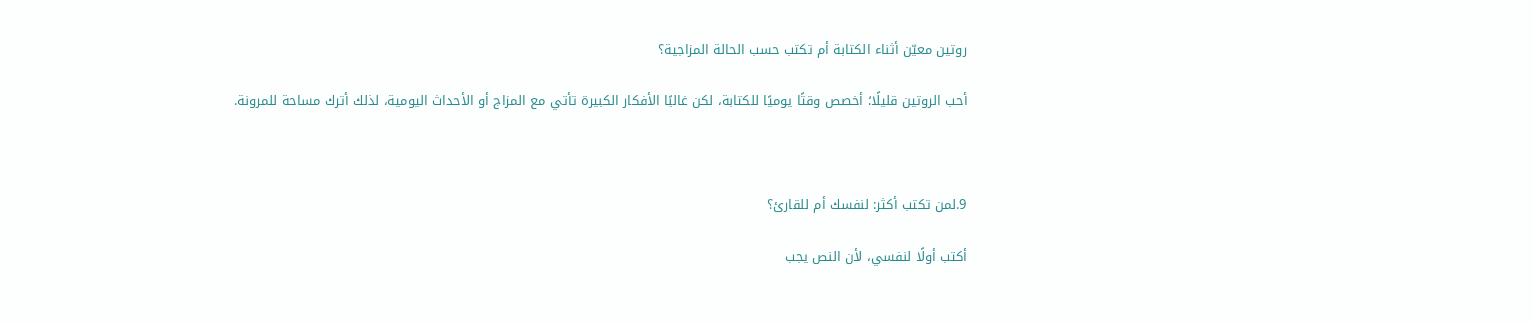روتين معيّن أثناء الكتابة أم تكتب حسب الحالة المزاجية؟

أحب الروتين قليلًا؛ أخصص وقتًا يوميًا للكتابة، لكن غالبًا الأفكار الكبيرة تأتي مع المزاج أو الأحداث اليومية، لذلك أترك مساحة للمرونة.



9.لمن تكتب أكثر: لنفسك أم للقارئ؟

أكتب أولًا لنفسي، لأن النص يجب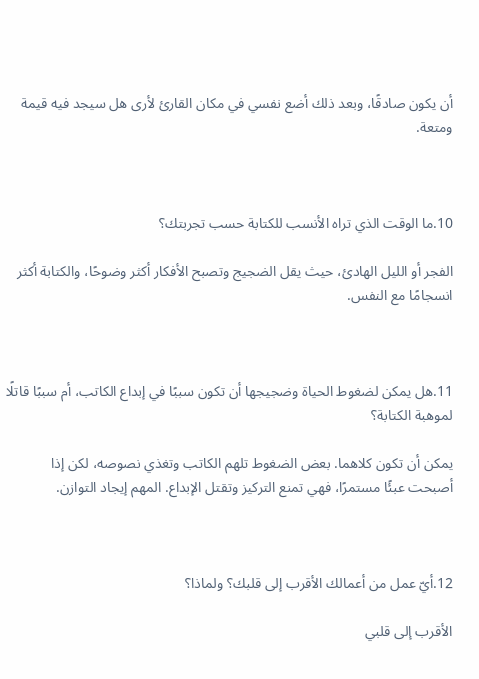أن يكون صادقًا، وبعد ذلك أضع نفسي في مكان القارئ لأرى هل سيجد فيه قيمة ومتعة.



10.ما الوقت الذي تراه الأنسب للكتابة حسب تجربتك؟

الفجر أو الليل الهادئ، حيث يقل الضجيج وتصبح الأفكار أكثر وضوحًا، والكتابة أكثر انسجامًا مع النفس.



11.هل يمكن لضغوط الحياة وضجيجها أن تكون سببًا في إبداع الكاتب، أم سببًا قاتلًا لموهبة الكتابة؟

يمكن أن تكون كلاهما. بعض الضغوط تلهم الكاتب وتغذي نصوصه، لكن إذا أصبحت عبئًا مستمرًا، فهي تمنع التركيز وتقتل الإبداع. المهم إيجاد التوازن.



12.أيّ عمل من أعمالك الأقرب إلى قلبك؟ ولماذا؟

الأقرب إلى قلبي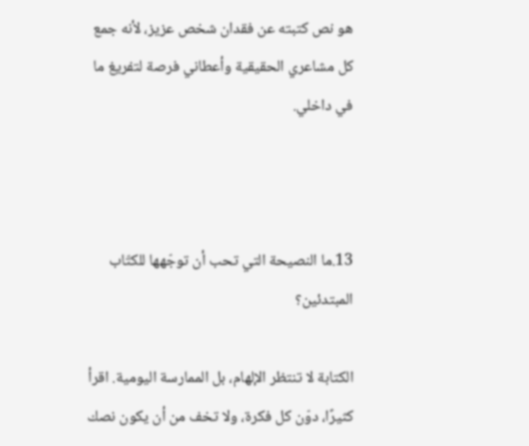هو نص كتبته عن فقدان شخص عزيز، لأنه جمع كل مشاعري الحقيقية وأعطاني فرصة لتفريغ ما في داخلي.



13.ما النصيحة التي تحب أن توجّهها للكتّاب المبتدئين؟

الكتابة لا تنتظر الإلهام، بل الممارسة اليومية. اقرأ كثيرًا، دوّن كل فكرة، ولا تخف من أن يكون نصك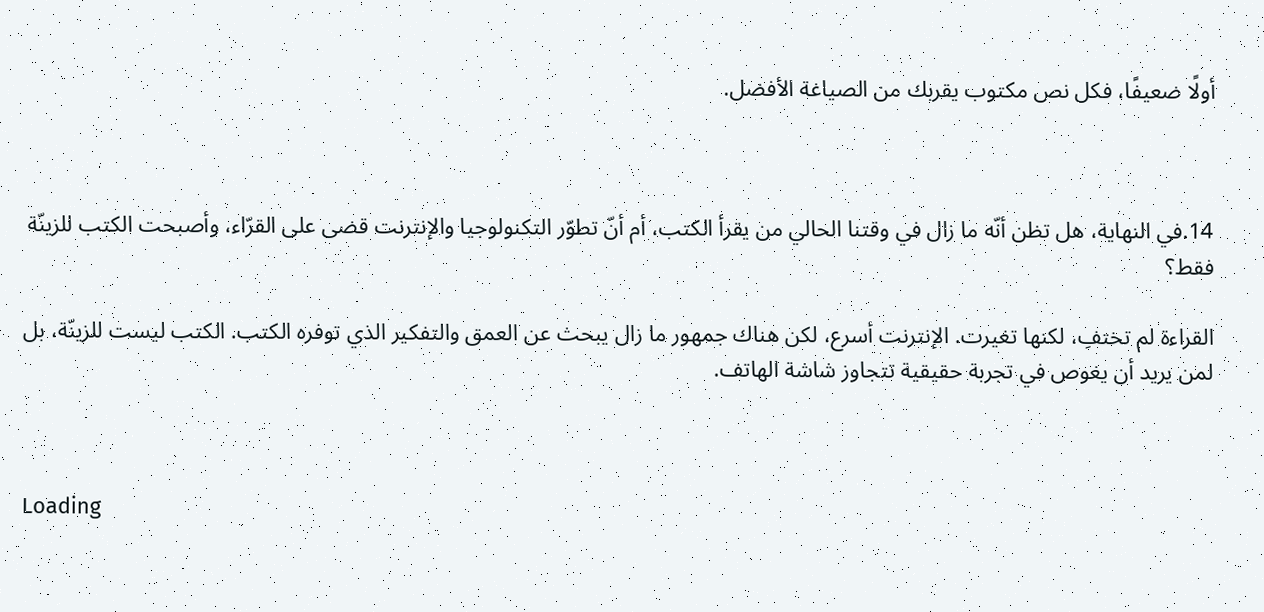أولًا ضعيفًا، فكل نص مكتوب يقربك من الصياغة الأفضل.



14.في النهاية، هل تظن أنّه ما زال في وقتنا الحالي من يقرأ الكتب، أم أنّ تطوّر التكنولوجيا والإنترنت قضى على القرّاء، وأصبحت الكتب للزينّة فقط؟

القراءة لم تختفِ، لكنها تغيرت. الإنترنت أسرع، لكن هناك جمهور ما زال يبحث عن العمق والتفكير الذي توفره الكتب. الكتب ليست للزينّة، بل لمن يريد أن يغوص في تجربة حقيقية تتجاوز شاشة الهاتف.



Loading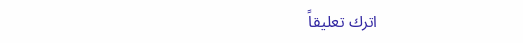اترك تعليقاً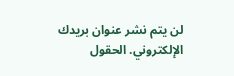لن يتم نشر عنوان بريدك الإلكتروني. الحقول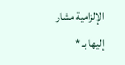الإلزامية مشار إليها بـ *